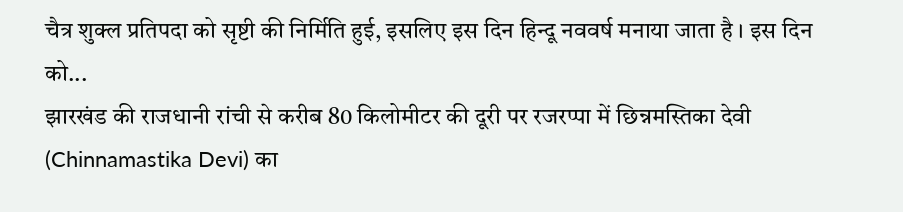चैत्र शुक्ल प्रतिपदा को सृष्टी की निर्मिति हुई, इसलिए इस दिन हिन्दू नववर्ष मनाया जाता है । इस दिन को...
झारखंड की राजधानी रांची से करीब 80 किलोमीटर की दूरी पर रजरप्पा में छिन्नमस्तिका देवी (Chinnamastika Devi) का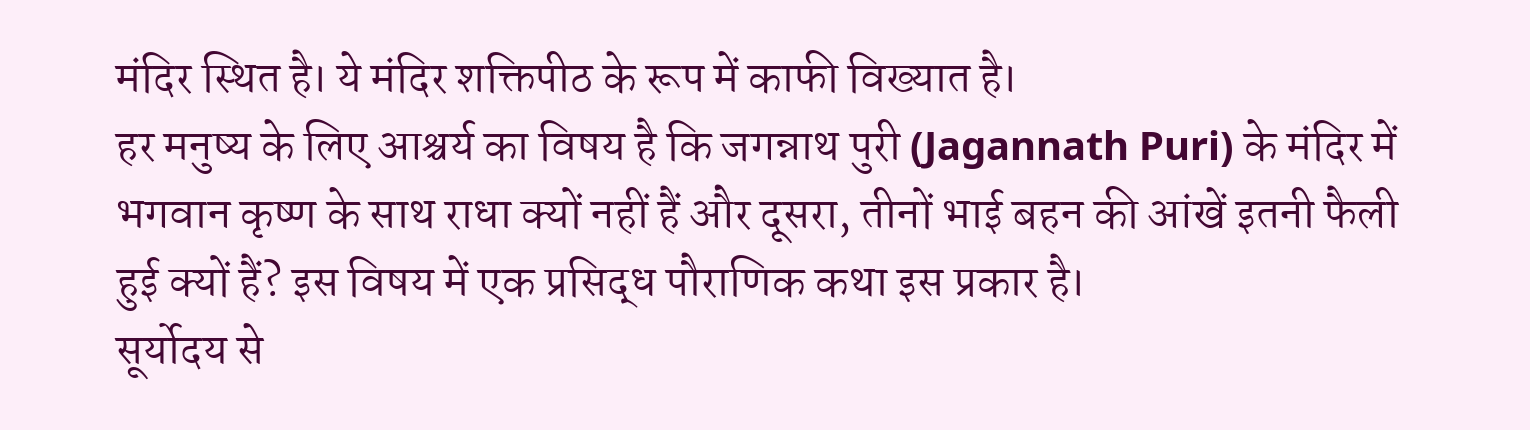मंदिर स्थित है। ये मंदिर शक्तिपीठ के रूप में काफी विख्यात है।
हर मनुष्य के लिए आश्चर्य का विषय है कि जगन्नाथ पुरी (Jagannath Puri) के मंदिर में भगवान कृष्ण के साथ राधा क्यों नहीं हैं और दूसरा, तीनों भाई बहन की आंखें इतनी फैली हुई क्यों हैं? इस विषय में एक प्रसिद्ध पौराणिक कथा इस प्रकार है।
सूर्योदय से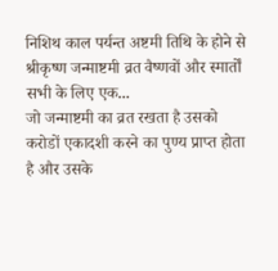निशिथ काल पर्यन्त अष्टमी तिथि के होने से श्रीकृष्ण जन्माष्टमी व्रत वैष्णवों और स्मार्तों सभी के लिए एक...
जो जन्माष्टमी का व्रत रखता है उसको करोडों एकादशी करने का पुण्य प्राप्त होता है और उसके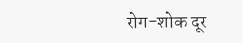रोग-शोक दूर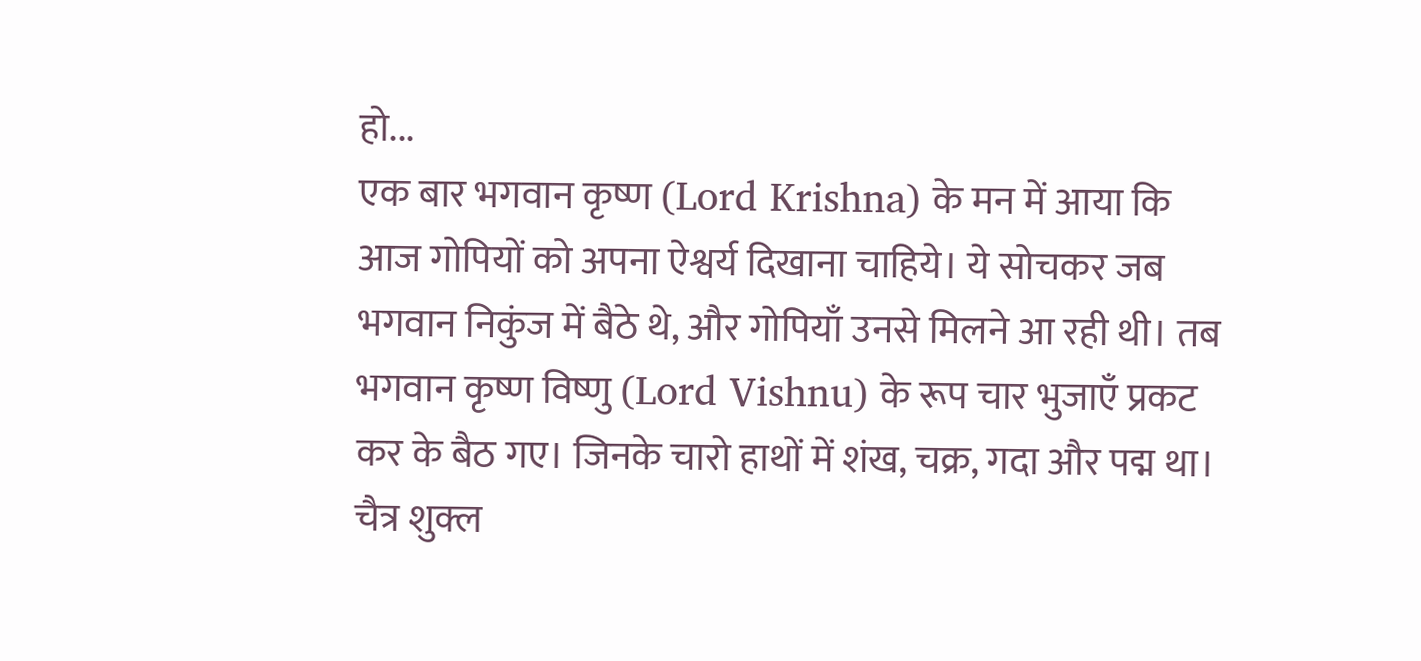हो...
एक बार भगवान कृष्ण (Lord Krishna) के मन में आया कि आज गोपियों को अपना ऐश्वर्य दिखाना चाहिये। ये सोचकर जब भगवान निकुंज में बैठे थे, और गोपियाँ उनसे मिलने आ रही थी। तब भगवान कृष्ण विष्णु (Lord Vishnu) के रूप चार भुजाएँ प्रकट कर के बैठ गए। जिनके चारो हाथों में शंख, चक्र, गदा और पद्म था।
चैत्र शुक्ल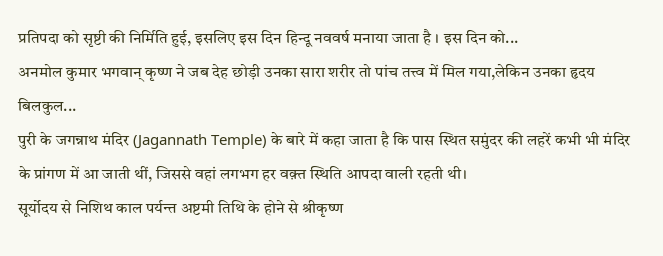प्रतिपदा को सृष्टी की निर्मिति हुई, इसलिए इस दिन हिन्दू नववर्ष मनाया जाता है । इस दिन को...
अनमोल कुमार भगवान् कृष्ण ने जब देह छोड़ी उनका सारा शरीर तो पांच तत्त्व में मिल गया,लेकिन उनका हृदय बिलकुल...
पुरी के जगन्नाथ मंदिर (Jagannath Temple) के बारे में कहा जाता है कि पास स्थित समुंदर की लहरें कभी भी मंदिर के प्रांगण में आ जाती थीं, जिससे वहां लगभग हर वक़्त स्थिति आपदा वाली रहती थी।
सूर्योदय से निशिथ काल पर्यन्त अष्टमी तिथि के होने से श्रीकृष्ण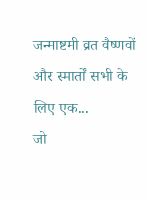जन्माष्टमी व्रत वैष्णवों और स्मार्तों सभी के लिए एक...
जो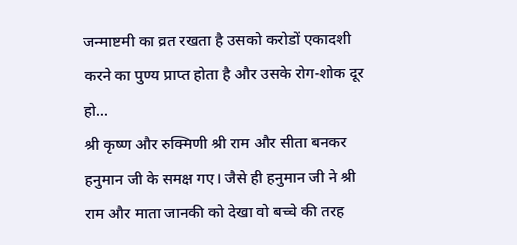जन्माष्टमी का व्रत रखता है उसको करोडों एकादशी करने का पुण्य प्राप्त होता है और उसके रोग-शोक दूर हो...
श्री कृष्ण और रुक्मिणी श्री राम और सीता बनकर हनुमान जी के समक्ष गए। जैसे ही हनुमान जी ने श्री राम और माता जानकी को देखा वो बच्चे की तरह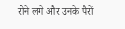रोने लगे और उनके पैरों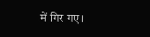में गिर गए।